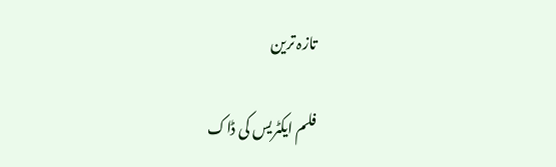تازہ ترین

فلم ایکٹریس کی ڈاک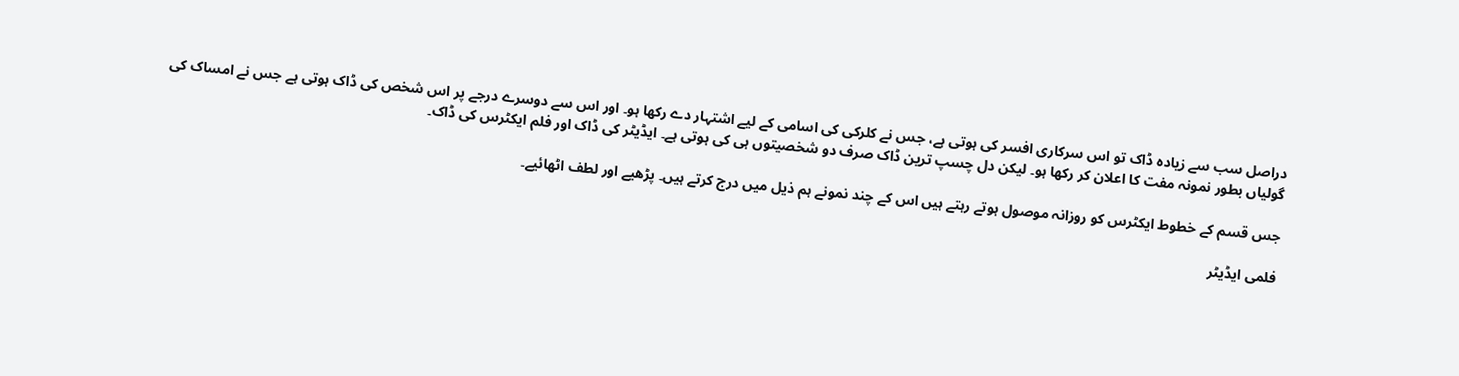دراصل سب سے زیادہ ڈاک تو اس سرکاری افسر کی ہوتی ہے، جس نے کلرکی کی اسامی کے لیے اشتہار دے رکھا ہو۔ اور اس سے دوسرے درجے پر اس شخص کی ڈاک ہوتی ہے جس نے امساک کی گولیاں بطور نمونہ مفت کا اعلان کر رکھا ہو۔ لیکن دل چسپ ترین ڈاک صرف دو شخصیتوں ہی کی ہوتی ہے۔ ایڈیٹر کی ڈاک اور فلم ایکٹرس کی ڈاک۔

جس قسم کے خطوط ایکٹرس کو روزانہ موصول ہوتے رہتے ہیں اس کے چند نمونے ہم ذیل میں درج کرتے ہیں۔ پڑھیے اور لطف اٹھائیے۔

فلمی ایڈیٹر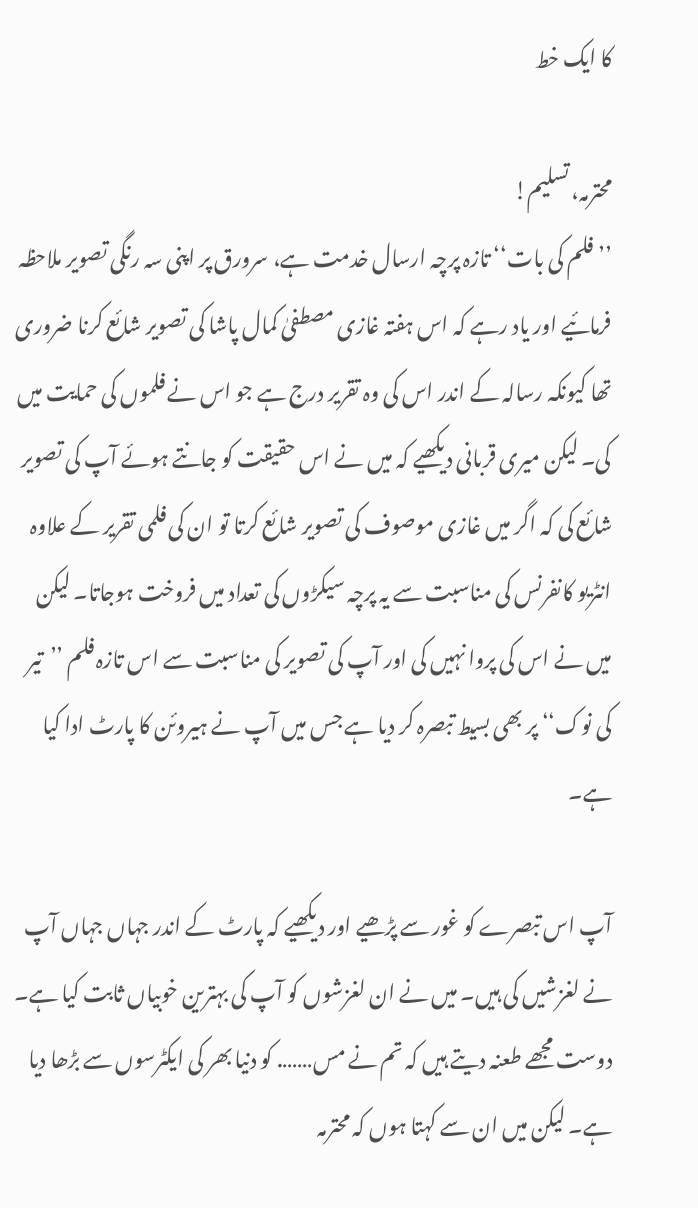کا ایک خط

محترمہ، تسلیم!
’’فلم کی بات‘‘ تازہ پرچہ ارسال خدمت ہے، سرورق پر اپنی سہ رنگی تصویر ملاحظہ فرمائیے اور یاد رہے کہ اس ہفتہ غازی مصطفیٰ کمال پاشا کی تصویر شائع کرنا ضروری تھا کیونکہ رسالہ کے اندر اس کی وہ تقریر درج ہے جو اس نے فلموں کی حمایت میں کی۔ لیکن میری قربانی دیکھیے کہ میں نے اس حقیقت کو جانتے ہوئے آپ کی تصویر شائع کی کہ اگر میں غازی موصوف کی تصویر شائع کرتا تو ان کی فلمی تقریر کے علاوہ انٹریو کانفرنس کی مناسبت سے یہ پرچہ سیکڑوں کی تعداد میں فروخت ہوجاتا۔ لیکن میں نے اس کی پروا نہیں کی اور آپ کی تصویر کی مناسبت سے اس تازہ فلم ’’تیر کی نوک‘‘ پر بھی بسیط تبصرہ کر دیا ہے جس میں آپ نے ہیروئن کا پارٹ ادا کیا ہے۔

آپ اس تبصرے کو غور سے پڑھیے اور دیکھیے کہ پارٹ کے اندر جہاں جہاں آپ نے لغزشیں کی ہیں۔ میں نے ان لغزشوں کو آپ کی بہترین خوبیاں ثابت کیا ہے۔ دوست مجھے طعنہ دیتے ہیں کہ تم نے مس……. کو دنیا بھر کی ایکٹرسوں سے بڑھا دیا ہے۔ لیکن میں ان سے کہتا ہوں کہ محترمہ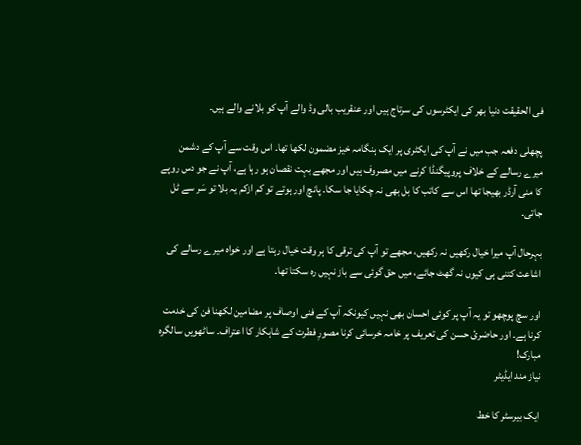فی الحقیقت دنیا بھر کی ایکٹرسوں کی سرتاج ہیں اور عنقریب بالی وڈ والے آپ کو بلانے والے ہیں۔

پچھلی دفعہ جب میں نے آپ کی ایکٹری پر ایک ہنگامہ خیز مضمون لکھا تھا۔ اس وقت سے آپ کے دشمن میرے رسالے کے خلاف پروپیگنڈا کرنے میں مصروف ہیں اور مجھے بہت نقصان ہو رہا ہے، آپ نے جو دس روپے کا منی آرڈر بھیجا تھا اس سے کاتب کا بل بھی نہ چکایا جا سکا۔ پانچ اور ہوتے تو کم ازکم یہ بلا تو سَر سے ٹل جاتی۔

بہرحال آپ میرا خیال رکھیں نہ رکھیں، مجھے تو آپ کی ترقی کا ہر وقت خیال رہتا ہے اور خواہ میرے رسالے کی اشاعت کتنی ہی کیوں نہ گھٹ جائے، میں حق گوئی سے باز نہیں رہ سکتا تھا۔

اور سچ پوچھو تو یہ آپ پر کوئی احسان بھی نہیں کیونکہ آپ کے فنی اوصاف پر مضامین لکھنا فن کی خدمت کرنا ہے۔ اور حاضریٔ حسن کی تعریف پر خامہ خرسائی کرنا مصورِ فطرت کے شاہکار کا اعتراف۔ ساٹھویں سالگرہ مبارک!
نیاز مند ایڈیٹر

ایک بیرسٹر کا خط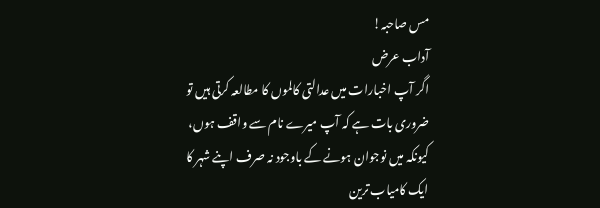مس صاحبہ!
آداب عرض
اگر آپ اخبارات میں عدالتی کالموں کا مطالعہ کرتی ہیں تو ضروری بات ہے کہ آپ میرے نام سے واقف ہوں، کیونکہ میں نوجوان ہونے کے باوجود نہ صرف اپنے شہر کا ایک کامیاب ترین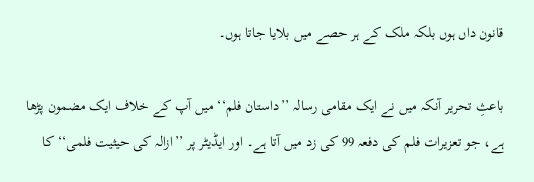قانون داں ہوں بلکہ ملک کے ہر حصے میں بلایا جاتا ہوں۔

باعثِ تحریر آنکہ میں نے ایک مقامی رسالہ ’’داستان فلم‘‘ میں آپ کے خلاف ایک مضمون پڑھا ہے، جو تعزیرات فلم کی دفعہ 99 کی زد میں آتا ہے۔ اور ایڈیٹر پر ’’ازالہ کی حیثیت فلمی‘‘ کا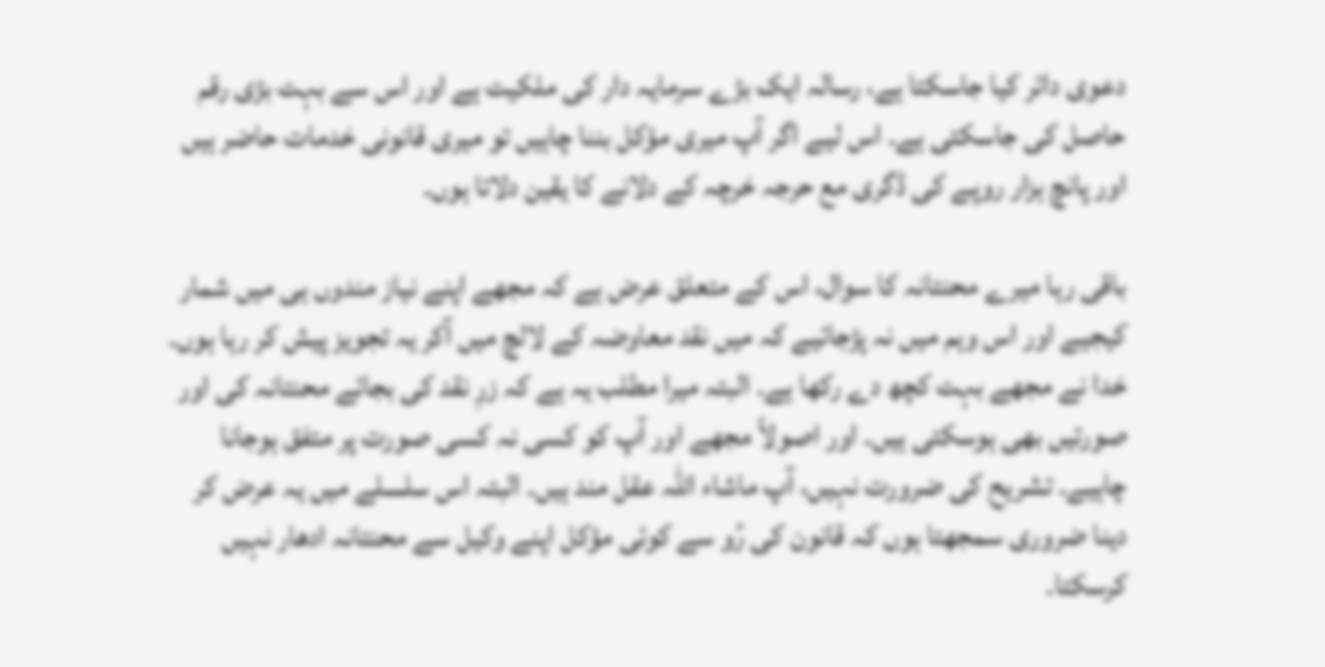دعوی دائر کیا جاسکتا ہے، رسالہ ایک بڑے سرمایہ دار کی ملکیت ہے اور اس سے بہت بڑی رقم حاصل کی جاسکتی ہے۔ اس لیے اگر آپ میری مؤکل بننا چاہیں تو میری قانونی خدمات حاضر ہیں اور پانچ ہزار روپے کی ڈگری مع حرجہ خرچہ کے دلانے کا یقین دلاتا ہوں۔

باقی رہا میرے محنتانہ کا سوال، اس کے متعلق عرض ہے کہ مجھے اپنے نیاز مندوں ہی میں شمار کیجیے اور اس وہم میں نہ پڑجائیے کہ میں نقد معاوضہ کے لالچ میں آکر یہ تجویز پیش کر رہا ہوں۔ خدا نے مجھے بہت کچھ دے رکھا ہے۔ البتہ میرا مطلب یہ ہے کہ زرِ نقد کی بجائے محنتانہ کی اور صورتیں بھی ہوسکتی ہیں۔ اور اصولاً مجھے اور آپ کو کسی نہ کسی صورت پر متفق ہوجانا چاہیے۔ تشریح کی ضرورت نہیں، آپ ماشاء اللہ عقل مند ہیں۔ البتہ اس سلسلے میں یہ عرض کر دینا ضروری سمجھتا ہوں کہ قانون کی رُو سے کوئی مؤکل اپنے وکیل سے محنتانہ ادھار نہیں کرسکتا۔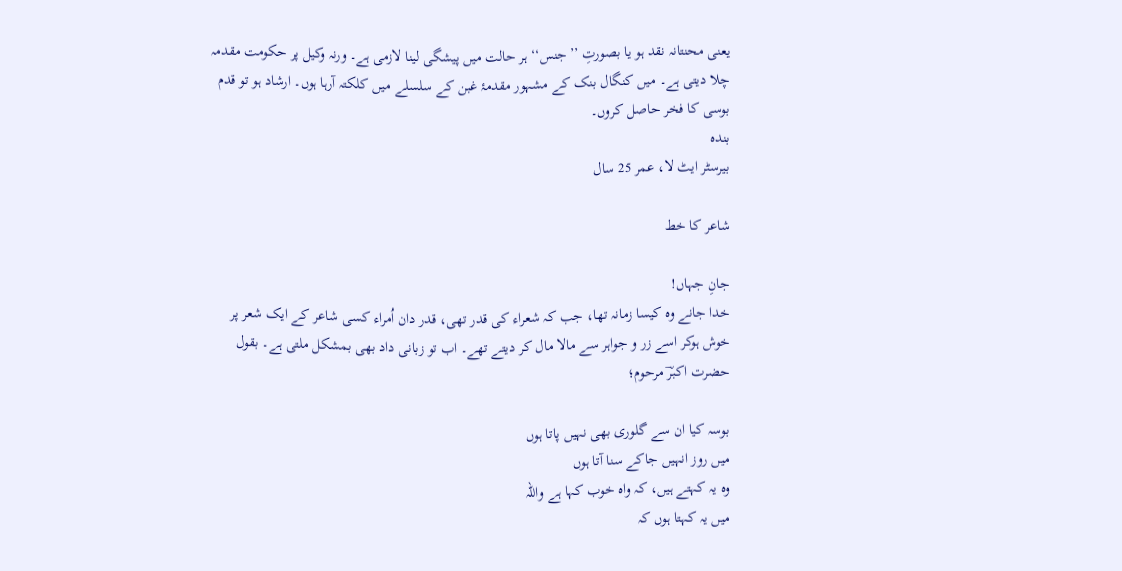یعنی محنتانہ نقد ہو یا بصورتِ ’’جنس‘‘ ہر حالت میں پیشگی لینا لازمی ہے۔ ورنہ وکیل پر حکومت مقدمہ چلا دیتی ہے۔ میں کنگال بنک کے مشہور مقدمۂ غبن کے سلسلے میں کلکتہ آرہا ہوں۔ ارشاد ہو تو قدم بوسی کا فخر حاصل کروں۔
بندہ
بیرسٹر ایٹ لا، عمر 25 سال

شاعر کا خط

جانِ جہاں!
خدا جانے وہ کیسا زمانہ تھا، جب کہ شعراء کی قدر تھی، قدر دان اُمراء کسی شاعر کے ایک شعر پر خوش ہوکر اسے زر و جواہر سے مالا مال کر دیتے تھے۔ اب تو زبانی داد بھی بمشکل ملتی ہے۔ بقول حضرت اکبرؔ مرحوم؛

بوسہ کیا ان سے گلوری بھی نہیں پاتا ہوں
میں روز انہیں جاکے سنا آتا ہوں
وہ یہ کہتے ہیں، کہ واہ خوب کہا ہے واللہ
میں یہ کہتا ہوں کہ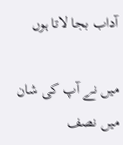آداب بجا لاتا ہوں

میں نے آپ کی شان میں نصف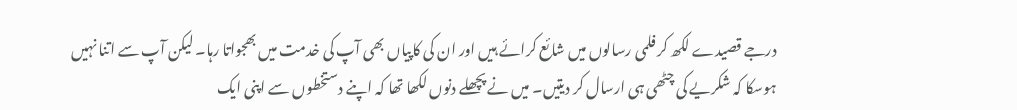درجے قصیدے لکھ کر فلمی رسالوں میں شائع کرائے ہیں اور ان کی کاپیاں بھی آپ کی خدمت میں بھجواتا رہا۔ لیکن آپ سے اتنا نہیں ہوسکا کہ شکریے کی چٹھی ہی ارسال کر دیتیں۔ میں نے پچھلے دنوں لکھا تھا کہ اپنے دستخطوں سے اپنی ایک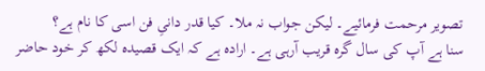تصویر مرحمت فرمائیے۔ لیکن جواب نہ ملا۔ کیا قدر دانیِ فن اسی کا نام ہے؟
سنا ہے آپ کی سال گرہ قریب آرہی ہے۔ ارادہ ہے کہ ایک قصیدہ لکھ کر خود حاضر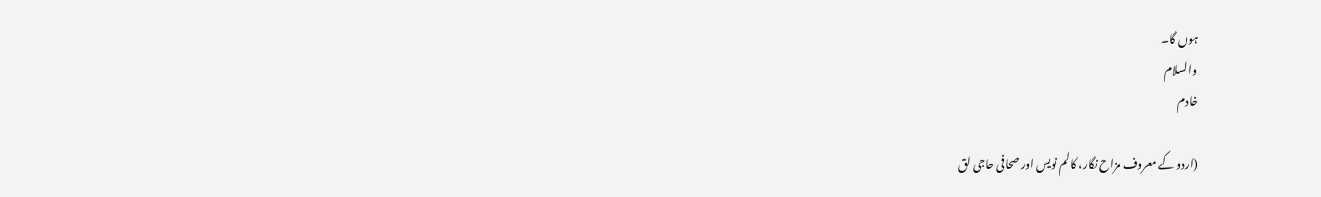ہوں گا۔
والسلام
خادم

(اردو کے معروف مزاح نگار، کالم نویس اور صحافی حاجی لق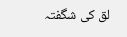لق کی شگفتہ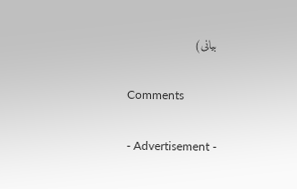بیانی)

Comments

- Advertisement -